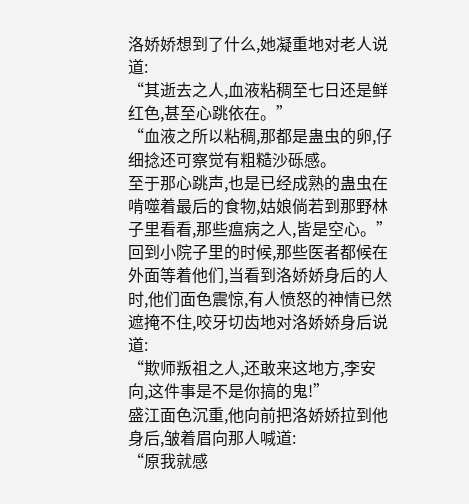洛娇娇想到了什么,她凝重地对老人说道:
“其逝去之人,血液粘稠至七日还是鲜红色,甚至心跳依在。”
“血液之所以粘稠,那都是蛊虫的卵,仔细捻还可察觉有粗糙沙砾感。
至于那心跳声,也是已经成熟的蛊虫在啃噬着最后的食物,姑娘倘若到那野林子里看看,那些瘟病之人,皆是空心。”
回到小院子里的时候,那些医者都候在外面等着他们,当看到洛娇娇身后的人时,他们面色震惊,有人愤怒的神情已然遮掩不住,咬牙切齿地对洛娇娇身后说道:
“欺师叛祖之人,还敢来这地方,李安向,这件事是不是你搞的鬼!”
盛江面色沉重,他向前把洛娇娇拉到他身后,皱着眉向那人喊道:
“原我就感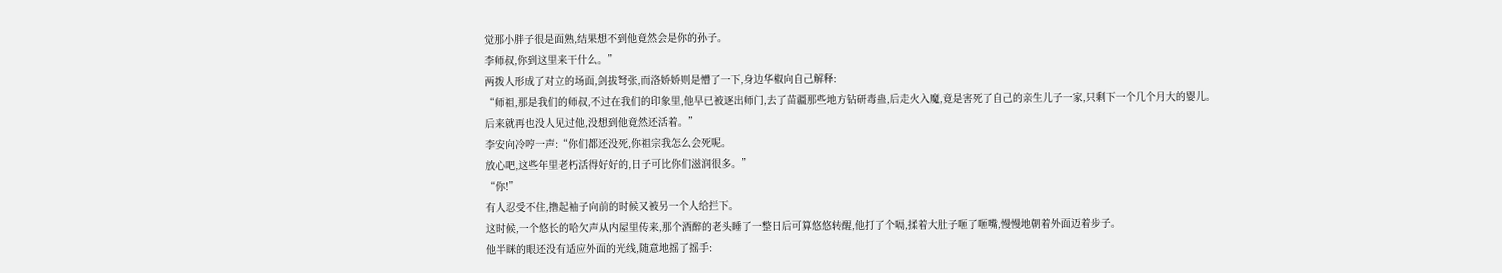觉那小胖子很是面熟,结果想不到他竟然会是你的孙子。
李师叔,你到这里来干什么。”
两拨人形成了对立的场面,剑拔弩张,而洛娇娇则是懵了一下,身边华椒向自己解释:
“师祖,那是我们的师叔,不过在我们的印象里,他早已被逐出师门,去了苗疆那些地方钻研毒蛊,后走火入魔,竟是害死了自己的亲生儿子一家,只剩下一个几个月大的婴儿。
后来就再也没人见过他,没想到他竟然还活着。”
李安向冷哼一声:“你们都还没死,你祖宗我怎么会死呢。
放心吧,这些年里老朽活得好好的,日子可比你们滋润很多。”
“你!”
有人忍受不住,撸起袖子向前的时候又被另一个人给拦下。
这时候,一个悠长的哈欠声从内屋里传来,那个酒醉的老头睡了一整日后可算悠悠转醒,他打了个嗝,揉着大肚子咂了咂嘴,慢慢地朝着外面迈着步子。
他半眯的眼还没有适应外面的光线,随意地摇了摇手: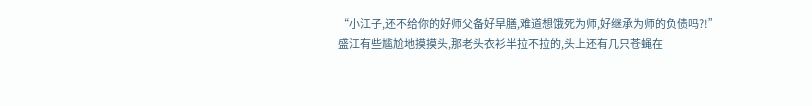“小江子,还不给你的好师父备好早膳,难道想饿死为师,好继承为师的负债吗?!”
盛江有些尴尬地摸摸头,那老头衣衫半拉不拉的,头上还有几只苍蝇在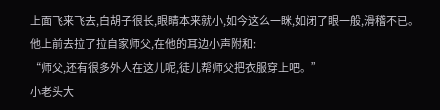上面飞来飞去,白胡子很长,眼睛本来就小,如今这么一眯,如闭了眼一般,滑稽不已。
他上前去拉了拉自家师父,在他的耳边小声附和:
“师父,还有很多外人在这儿呢,徒儿帮师父把衣服穿上吧。”
小老头大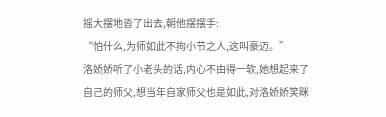摇大摆地沓了出去,朝他摆摆手:
“怕什么,为师如此不拘小节之人,这叫豪迈。”
洛娇娇听了小老头的话,内心不由得一软,她想起来了自己的师父,想当年自家师父也是如此,对洛娇娇笑眯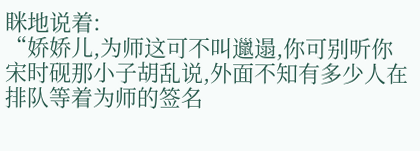眯地说着:
“娇娇儿,为师这可不叫邋遢,你可别听你宋时砚那小子胡乱说,外面不知有多少人在排队等着为师的签名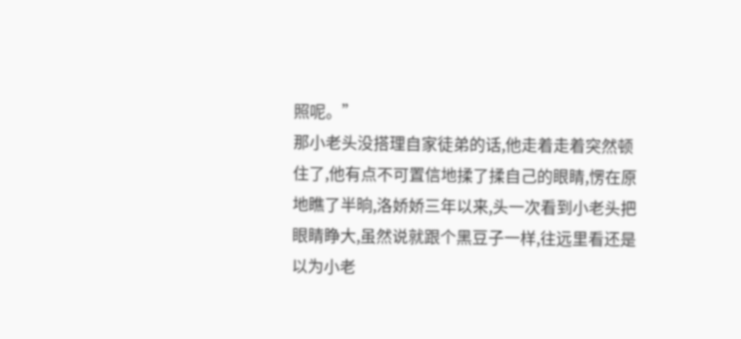照呢。”
那小老头没搭理自家徒弟的话,他走着走着突然顿住了,他有点不可置信地揉了揉自己的眼睛,愣在原地瞧了半晌,洛娇娇三年以来,头一次看到小老头把眼睛睁大,虽然说就跟个黑豆子一样,往远里看还是以为小老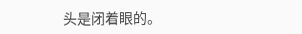头是闭着眼的。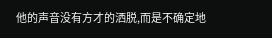他的声音没有方才的洒脱,而是不确定地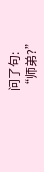问了句:
“师弟?”